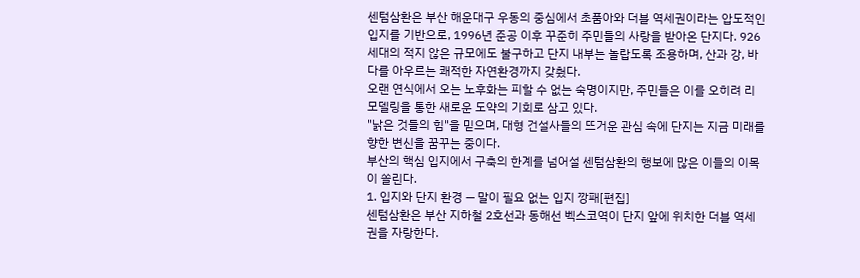센텀삼환은 부산 해운대구 우동의 중심에서 초품아와 더블 역세권이라는 압도적인 입지를 기반으로, 1996년 준공 이후 꾸준히 주민들의 사랑을 받아온 단지다. 926세대의 적지 않은 규모에도 불구하고 단지 내부는 놀랍도록 조용하며, 산과 강, 바다를 아우르는 쾌적한 자연환경까지 갖췄다.
오랜 연식에서 오는 노후화는 피할 수 없는 숙명이지만, 주민들은 이를 오히려 리모델링을 통한 새로운 도약의 기회로 삼고 있다.
"낡은 것들의 힘"을 믿으며, 대형 건설사들의 뜨거운 관심 속에 단지는 지금 미래를 향한 변신을 꿈꾸는 중이다.
부산의 핵심 입지에서 구축의 한계를 넘어설 센텀삼환의 행보에 많은 이들의 이목이 쏠린다.
1. 입지와 단지 환경 — 말이 필요 없는 입지 깡패[편집]
센텀삼환은 부산 지하철 2호선과 동해선 벡스코역이 단지 앞에 위치한 더블 역세권을 자랑한다.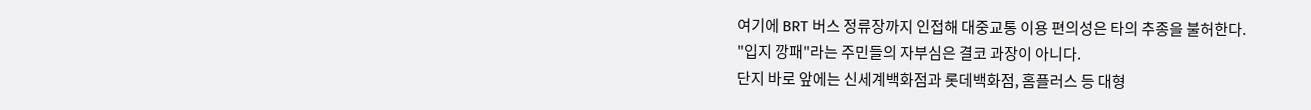여기에 BRT 버스 정류장까지 인접해 대중교통 이용 편의성은 타의 추종을 불허한다.
"입지 깡패"라는 주민들의 자부심은 결코 과장이 아니다.
단지 바로 앞에는 신세계백화점과 롯데백화점, 홈플러스 등 대형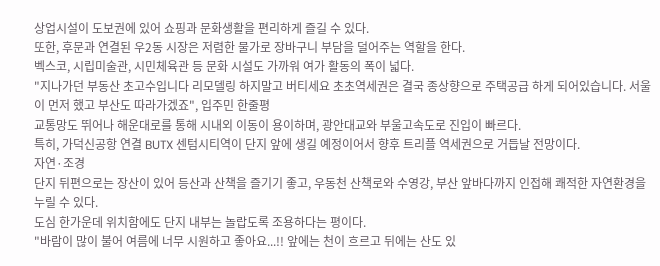상업시설이 도보권에 있어 쇼핑과 문화생활을 편리하게 즐길 수 있다.
또한, 후문과 연결된 우2동 시장은 저렴한 물가로 장바구니 부담을 덜어주는 역할을 한다.
벡스코, 시립미술관, 시민체육관 등 문화 시설도 가까워 여가 활동의 폭이 넓다.
"지나가던 부동산 초고수입니다 리모델링 하지말고 버티세요 초초역세권은 결국 종상향으로 주택공급 하게 되어있습니다. 서울이 먼저 했고 부산도 따라가겠죠", 입주민 한줄평
교통망도 뛰어나 해운대로를 통해 시내외 이동이 용이하며, 광안대교와 부울고속도로 진입이 빠르다.
특히, 가덕신공항 연결 BUTX 센텀시티역이 단지 앞에 생길 예정이어서 향후 트리플 역세권으로 거듭날 전망이다.
자연·조경
단지 뒤편으로는 장산이 있어 등산과 산책을 즐기기 좋고, 우동천 산책로와 수영강, 부산 앞바다까지 인접해 쾌적한 자연환경을 누릴 수 있다.
도심 한가운데 위치함에도 단지 내부는 놀랍도록 조용하다는 평이다.
"바람이 많이 불어 여름에 너무 시원하고 좋아요...!! 앞에는 천이 흐르고 뒤에는 산도 있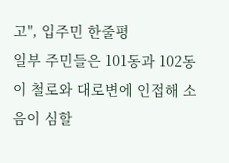고", 입주민 한줄평
일부 주민들은 101동과 102동이 철로와 대로변에 인접해 소음이 심할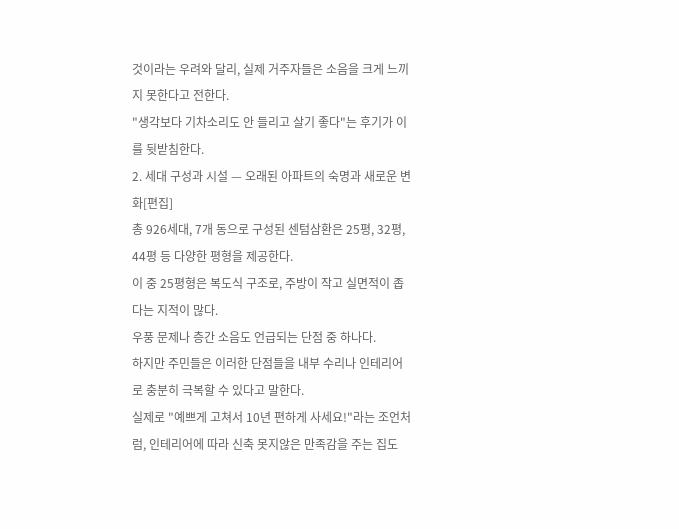것이라는 우려와 달리, 실제 거주자들은 소음을 크게 느끼지 못한다고 전한다.
"생각보다 기차소리도 안 들리고 살기 좋다"는 후기가 이를 뒷받침한다.
2. 세대 구성과 시설 — 오래된 아파트의 숙명과 새로운 변화[편집]
총 926세대, 7개 동으로 구성된 센텀삼환은 25평, 32평, 44평 등 다양한 평형을 제공한다.
이 중 25평형은 복도식 구조로, 주방이 작고 실면적이 좁다는 지적이 많다.
우풍 문제나 층간 소음도 언급되는 단점 중 하나다.
하지만 주민들은 이러한 단점들을 내부 수리나 인테리어로 충분히 극복할 수 있다고 말한다.
실제로 "예쁘게 고쳐서 10년 편하게 사세요!"라는 조언처럼, 인테리어에 따라 신축 못지않은 만족감을 주는 집도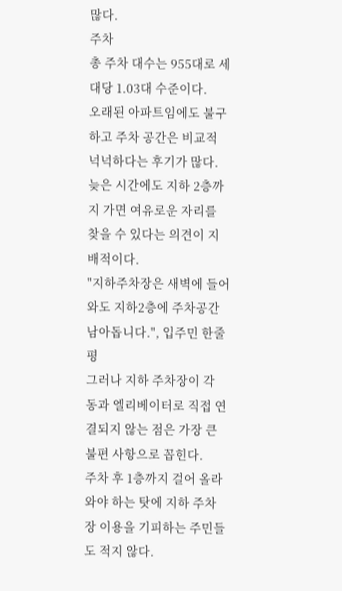많다.
주차
총 주차 대수는 955대로 세대당 1.03대 수준이다.
오래된 아파트임에도 불구하고 주차 공간은 비교적 넉넉하다는 후기가 많다.
늦은 시간에도 지하 2층까지 가면 여유로운 자리를 찾을 수 있다는 의견이 지배적이다.
"지하주차장은 새벽에 들어와도 지하2층에 주차공간 남아돕니다.", 입주민 한줄평
그러나 지하 주차장이 각 동과 엘리베이터로 직접 연결되지 않는 점은 가장 큰 불편 사항으로 꼽힌다.
주차 후 1층까지 걸어 올라와야 하는 탓에 지하 주차장 이용을 기피하는 주민들도 적지 않다.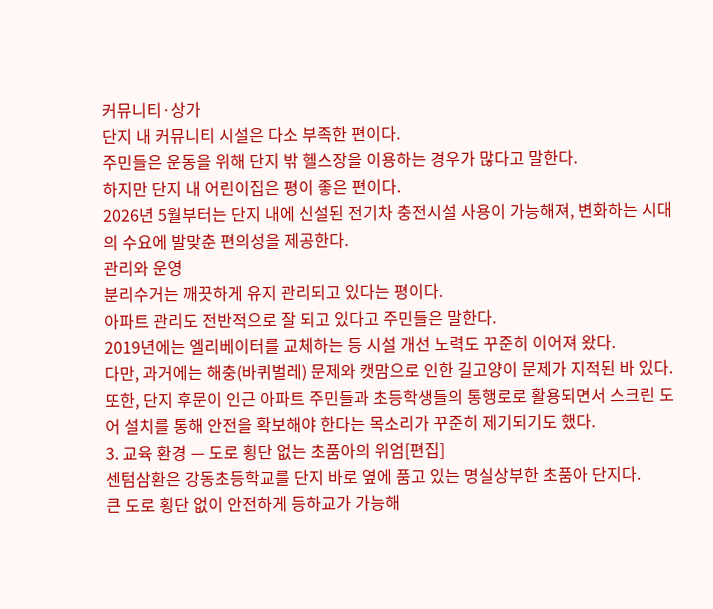커뮤니티·상가
단지 내 커뮤니티 시설은 다소 부족한 편이다.
주민들은 운동을 위해 단지 밖 헬스장을 이용하는 경우가 많다고 말한다.
하지만 단지 내 어린이집은 평이 좋은 편이다.
2026년 5월부터는 단지 내에 신설된 전기차 충전시설 사용이 가능해져, 변화하는 시대의 수요에 발맞춘 편의성을 제공한다.
관리와 운영
분리수거는 깨끗하게 유지 관리되고 있다는 평이다.
아파트 관리도 전반적으로 잘 되고 있다고 주민들은 말한다.
2019년에는 엘리베이터를 교체하는 등 시설 개선 노력도 꾸준히 이어져 왔다.
다만, 과거에는 해충(바퀴벌레) 문제와 캣맘으로 인한 길고양이 문제가 지적된 바 있다.
또한, 단지 후문이 인근 아파트 주민들과 초등학생들의 통행로로 활용되면서 스크린 도어 설치를 통해 안전을 확보해야 한다는 목소리가 꾸준히 제기되기도 했다.
3. 교육 환경 — 도로 횡단 없는 초품아의 위엄[편집]
센텀삼환은 강동초등학교를 단지 바로 옆에 품고 있는 명실상부한 초품아 단지다.
큰 도로 횡단 없이 안전하게 등하교가 가능해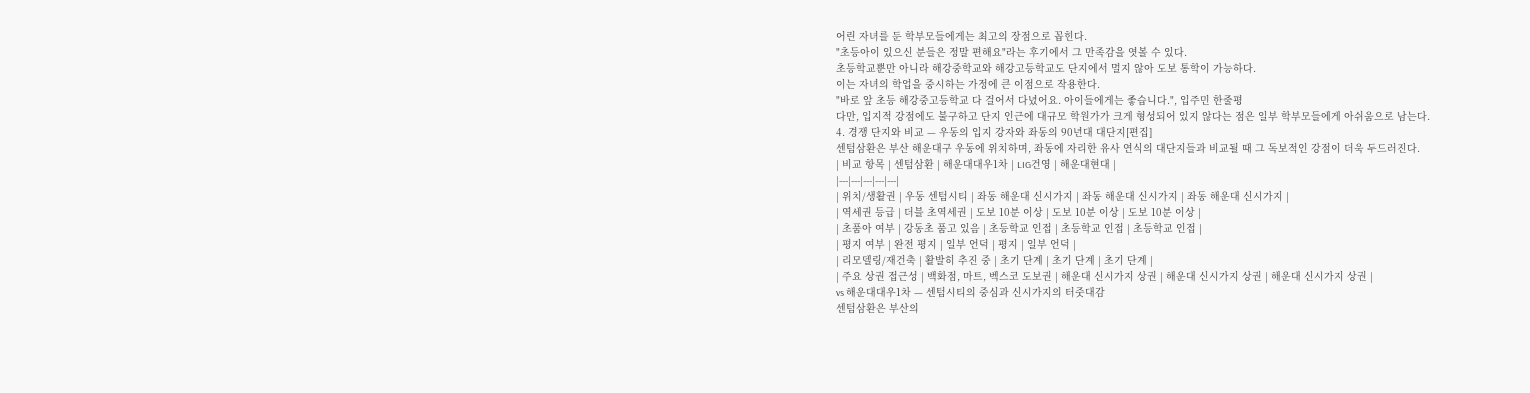어린 자녀를 둔 학부모들에게는 최고의 장점으로 꼽힌다.
"초등아이 있으신 분들은 정말 편해요"라는 후기에서 그 만족감을 엿볼 수 있다.
초등학교뿐만 아니라 해강중학교와 해강고등학교도 단지에서 멀지 않아 도보 통학이 가능하다.
이는 자녀의 학업을 중시하는 가정에 큰 이점으로 작용한다.
"바로 앞 초등 해강중고등학교 다 걸어서 다녔어요. 아이들에게는 좋습니다.", 입주민 한줄평
다만, 입지적 강점에도 불구하고 단지 인근에 대규모 학원가가 크게 형성되어 있지 않다는 점은 일부 학부모들에게 아쉬움으로 남는다.
4. 경쟁 단지와 비교 — 우동의 입지 강자와 좌동의 90년대 대단지[편집]
센텀삼환은 부산 해운대구 우동에 위치하며, 좌동에 자리한 유사 연식의 대단지들과 비교될 때 그 독보적인 강점이 더욱 두드러진다.
| 비교 항목 | 센텀삼환 | 해운대대우1차 | LIG건영 | 해운대현대 |
|---|---|---|---|---|
| 위치/생활권 | 우동 센텀시티 | 좌동 해운대 신시가지 | 좌동 해운대 신시가지 | 좌동 해운대 신시가지 |
| 역세권 등급 | 더블 초역세권 | 도보 10분 이상 | 도보 10분 이상 | 도보 10분 이상 |
| 초품아 여부 | 강동초 품고 있음 | 초등학교 인접 | 초등학교 인접 | 초등학교 인접 |
| 평지 여부 | 완전 평지 | 일부 언덕 | 평지 | 일부 언덕 |
| 리모델링/재건축 | 활발히 추진 중 | 초기 단계 | 초기 단계 | 초기 단계 |
| 주요 상권 접근성 | 백화점, 마트, 벡스코 도보권 | 해운대 신시가지 상권 | 해운대 신시가지 상권 | 해운대 신시가지 상권 |
vs 해운대대우1차 — 센텀시티의 중심과 신시가지의 터줏대감
센텀삼환은 부산의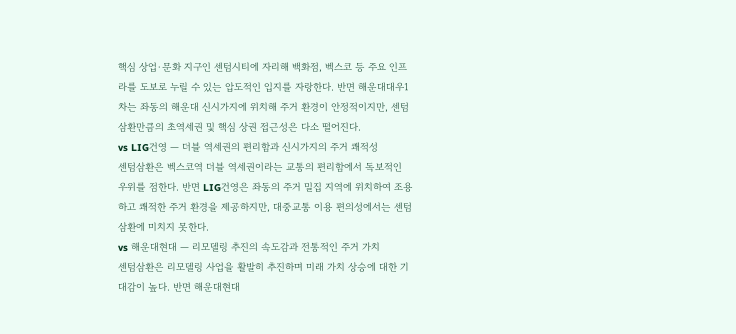핵심 상업·문화 지구인 센텀시티에 자리해 백화점, 벡스코 등 주요 인프라를 도보로 누릴 수 있는 압도적인 입지를 자랑한다. 반면 해운대대우1차는 좌동의 해운대 신시가지에 위치해 주거 환경이 안정적이지만, 센텀삼환만큼의 초역세권 및 핵심 상권 접근성은 다소 떨어진다.
vs LIG건영 — 더블 역세권의 편리함과 신시가지의 주거 쾌적성
센텀삼환은 벡스코역 더블 역세권이라는 교통의 편리함에서 독보적인 우위를 점한다. 반면 LIG건영은 좌동의 주거 밀집 지역에 위치하여 조용하고 쾌적한 주거 환경을 제공하지만, 대중교통 이용 편의성에서는 센텀삼환에 미치지 못한다.
vs 해운대현대 — 리모델링 추진의 속도감과 전통적인 주거 가치
센텀삼환은 리모델링 사업을 활발히 추진하며 미래 가치 상승에 대한 기대감이 높다. 반면 해운대현대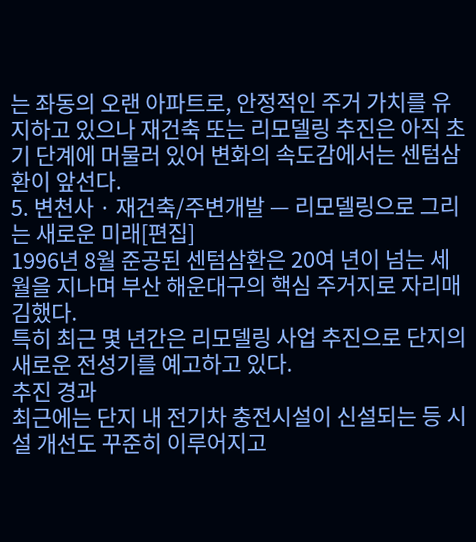는 좌동의 오랜 아파트로, 안정적인 주거 가치를 유지하고 있으나 재건축 또는 리모델링 추진은 아직 초기 단계에 머물러 있어 변화의 속도감에서는 센텀삼환이 앞선다.
5. 변천사 · 재건축/주변개발 — 리모델링으로 그리는 새로운 미래[편집]
1996년 8월 준공된 센텀삼환은 20여 년이 넘는 세월을 지나며 부산 해운대구의 핵심 주거지로 자리매김했다.
특히 최근 몇 년간은 리모델링 사업 추진으로 단지의 새로운 전성기를 예고하고 있다.
추진 경과
최근에는 단지 내 전기차 충전시설이 신설되는 등 시설 개선도 꾸준히 이루어지고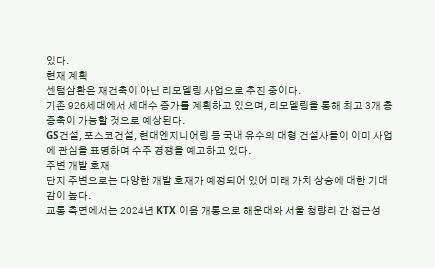있다.
현재 계획
센텀삼환은 재건축이 아닌 리모델링 사업으로 추진 중이다.
기존 926세대에서 세대수 증가를 계획하고 있으며, 리모델링을 통해 최고 3개 층 증축이 가능할 것으로 예상된다.
GS건설, 포스코건설, 현대엔지니어링 등 국내 유수의 대형 건설사들이 이미 사업에 관심을 표명하며 수주 경쟁을 예고하고 있다.
주변 개발 호재
단지 주변으로는 다양한 개발 호재가 예정되어 있어 미래 가치 상승에 대한 기대감이 높다.
교통 측면에서는 2024년 KTX 이음 개통으로 해운대와 서울 청량리 간 접근성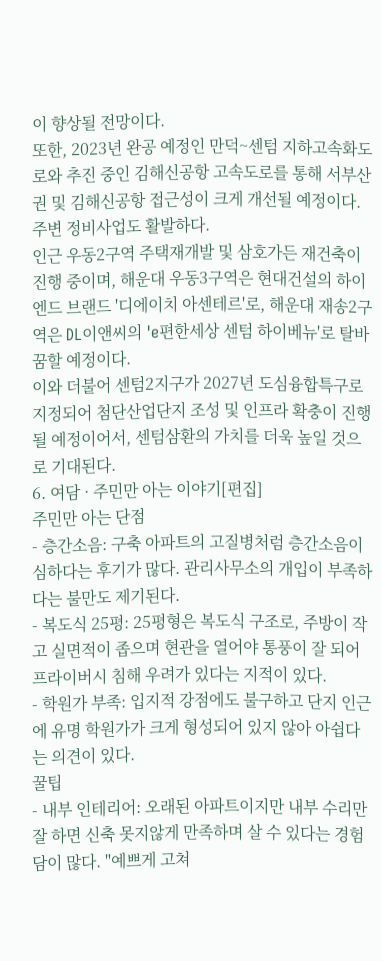이 향상될 전망이다.
또한, 2023년 완공 예정인 만덕~센텀 지하고속화도로와 추진 중인 김해신공항 고속도로를 통해 서부산권 및 김해신공항 접근성이 크게 개선될 예정이다.
주변 정비사업도 활발하다.
인근 우동2구역 주택재개발 및 삼호가든 재건축이 진행 중이며, 해운대 우동3구역은 현대건설의 하이엔드 브랜드 '디에이치 아센테르'로, 해운대 재송2구역은 DL이앤씨의 'e편한세상 센텀 하이베뉴'로 탈바꿈할 예정이다.
이와 더불어 센텀2지구가 2027년 도심융합특구로 지정되어 첨단산업단지 조성 및 인프라 확충이 진행될 예정이어서, 센텀삼환의 가치를 더욱 높일 것으로 기대된다.
6. 여담 · 주민만 아는 이야기[편집]
주민만 아는 단점
- 층간소음: 구축 아파트의 고질병처럼 층간소음이 심하다는 후기가 많다. 관리사무소의 개입이 부족하다는 불만도 제기된다.
- 복도식 25평: 25평형은 복도식 구조로, 주방이 작고 실면적이 좁으며 현관을 열어야 통풍이 잘 되어 프라이버시 침해 우려가 있다는 지적이 있다.
- 학원가 부족: 입지적 강점에도 불구하고 단지 인근에 유명 학원가가 크게 형성되어 있지 않아 아쉽다는 의견이 있다.
꿀팁
- 내부 인테리어: 오래된 아파트이지만 내부 수리만 잘 하면 신축 못지않게 만족하며 살 수 있다는 경험담이 많다. "예쁘게 고쳐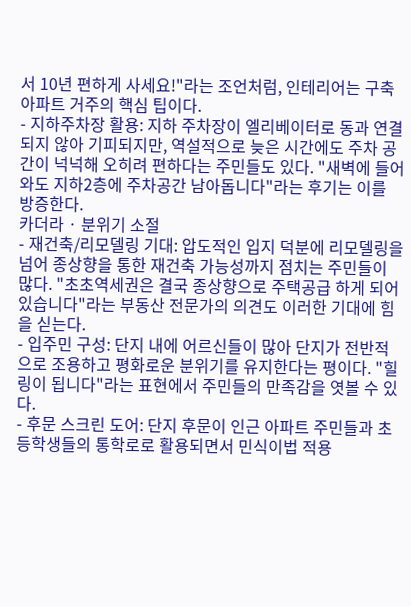서 10년 편하게 사세요!"라는 조언처럼, 인테리어는 구축 아파트 거주의 핵심 팁이다.
- 지하주차장 활용: 지하 주차장이 엘리베이터로 동과 연결되지 않아 기피되지만, 역설적으로 늦은 시간에도 주차 공간이 넉넉해 오히려 편하다는 주민들도 있다. "새벽에 들어와도 지하2층에 주차공간 남아돕니다"라는 후기는 이를 방증한다.
카더라 · 분위기 소절
- 재건축/리모델링 기대: 압도적인 입지 덕분에 리모델링을 넘어 종상향을 통한 재건축 가능성까지 점치는 주민들이 많다. "초초역세권은 결국 종상향으로 주택공급 하게 되어있습니다"라는 부동산 전문가의 의견도 이러한 기대에 힘을 싣는다.
- 입주민 구성: 단지 내에 어르신들이 많아 단지가 전반적으로 조용하고 평화로운 분위기를 유지한다는 평이다. "힐링이 됩니다"라는 표현에서 주민들의 만족감을 엿볼 수 있다.
- 후문 스크린 도어: 단지 후문이 인근 아파트 주민들과 초등학생들의 통학로로 활용되면서 민식이법 적용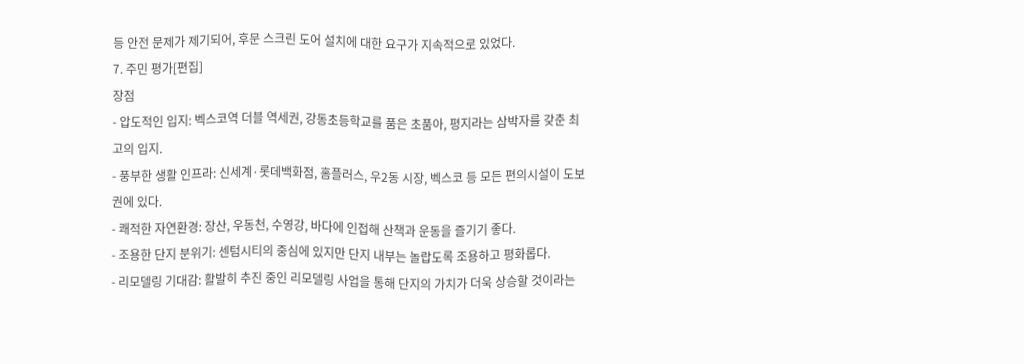등 안전 문제가 제기되어, 후문 스크린 도어 설치에 대한 요구가 지속적으로 있었다.
7. 주민 평가[편집]
장점
- 압도적인 입지: 벡스코역 더블 역세권, 강동초등학교를 품은 초품아, 평지라는 삼박자를 갖춘 최고의 입지.
- 풍부한 생활 인프라: 신세계·롯데백화점, 홈플러스, 우2동 시장, 벡스코 등 모든 편의시설이 도보권에 있다.
- 쾌적한 자연환경: 장산, 우동천, 수영강, 바다에 인접해 산책과 운동을 즐기기 좋다.
- 조용한 단지 분위기: 센텀시티의 중심에 있지만 단지 내부는 놀랍도록 조용하고 평화롭다.
- 리모델링 기대감: 활발히 추진 중인 리모델링 사업을 통해 단지의 가치가 더욱 상승할 것이라는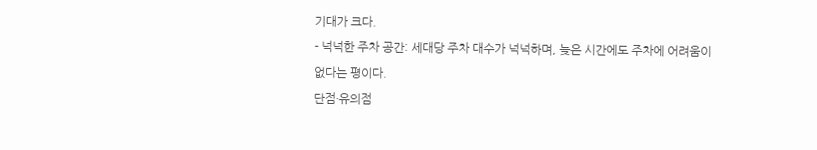기대가 크다.
- 넉넉한 주차 공간: 세대당 주차 대수가 넉넉하며, 늦은 시간에도 주차에 어려움이 없다는 평이다.
단점·유의점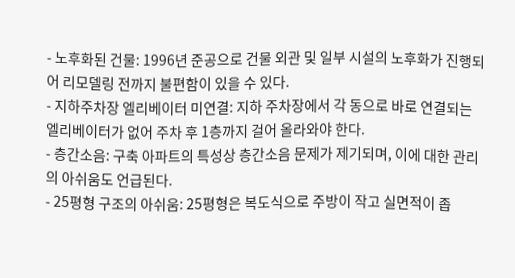- 노후화된 건물: 1996년 준공으로 건물 외관 및 일부 시설의 노후화가 진행되어 리모델링 전까지 불편함이 있을 수 있다.
- 지하주차장 엘리베이터 미연결: 지하 주차장에서 각 동으로 바로 연결되는 엘리베이터가 없어 주차 후 1층까지 걸어 올라와야 한다.
- 층간소음: 구축 아파트의 특성상 층간소음 문제가 제기되며, 이에 대한 관리의 아쉬움도 언급된다.
- 25평형 구조의 아쉬움: 25평형은 복도식으로 주방이 작고 실면적이 좁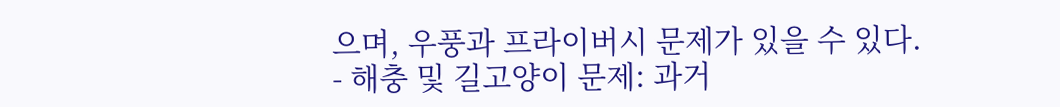으며, 우풍과 프라이버시 문제가 있을 수 있다.
- 해충 및 길고양이 문제: 과거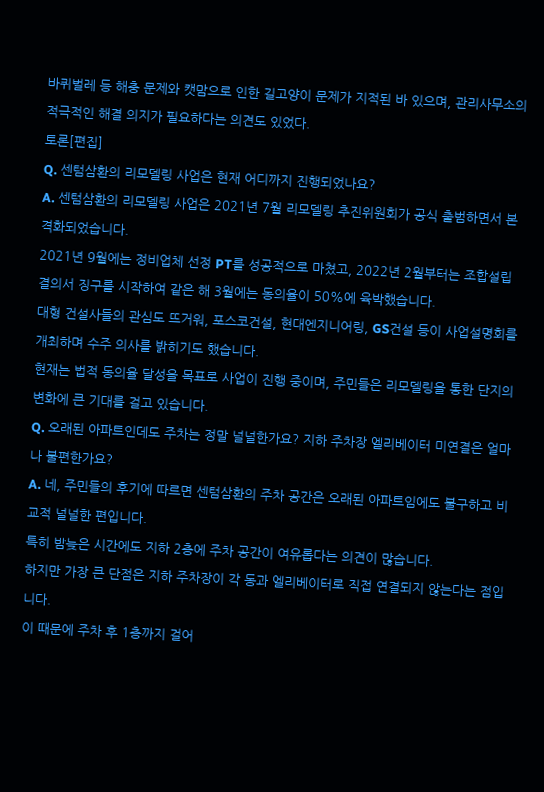바퀴벌레 등 해충 문제와 캣맘으로 인한 길고양이 문제가 지적된 바 있으며, 관리사무소의 적극적인 해결 의지가 필요하다는 의견도 있었다.
토론[편집]
Q. 센텀삼환의 리모델링 사업은 현재 어디까지 진행되었나요?
A. 센텀삼환의 리모델링 사업은 2021년 7월 리모델링 추진위원회가 공식 출범하면서 본격화되었습니다.
2021년 9월에는 정비업체 선정 PT를 성공적으로 마쳤고, 2022년 2월부터는 조합설립 결의서 징구를 시작하여 같은 해 3월에는 동의율이 50%에 육박했습니다.
대형 건설사들의 관심도 뜨거워, 포스코건설, 현대엔지니어링, GS건설 등이 사업설명회를 개최하며 수주 의사를 밝히기도 했습니다.
현재는 법적 동의율 달성을 목표로 사업이 진행 중이며, 주민들은 리모델링을 통한 단지의 변화에 큰 기대를 걸고 있습니다.
Q. 오래된 아파트인데도 주차는 정말 널널한가요? 지하 주차장 엘리베이터 미연결은 얼마나 불편한가요?
A. 네, 주민들의 후기에 따르면 센텀삼환의 주차 공간은 오래된 아파트임에도 불구하고 비교적 널널한 편입니다.
특히 밤늦은 시간에도 지하 2층에 주차 공간이 여유롭다는 의견이 많습니다.
하지만 가장 큰 단점은 지하 주차장이 각 동과 엘리베이터로 직접 연결되지 않는다는 점입니다.
이 때문에 주차 후 1층까지 걸어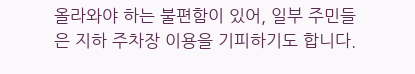올라와야 하는 불편함이 있어, 일부 주민들은 지하 주차장 이용을 기피하기도 합니다.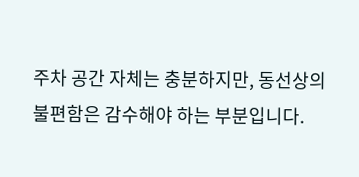주차 공간 자체는 충분하지만, 동선상의 불편함은 감수해야 하는 부분입니다.